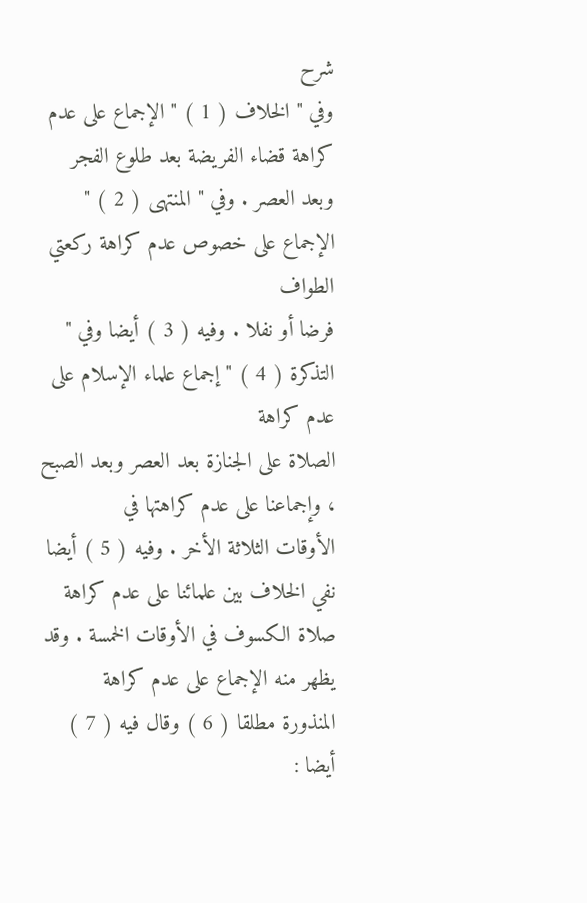شرح
وفي " الخلاف ( 1 ) " الإجماع على عدم كراهة قضاء الفريضة بعد طلوع الفجر
وبعد العصر . وفي " المنتهى ( 2 ) " الإجماع على خصوص عدم كراهة ركعتي الطواف
فرضا أو نفلا . وفيه ( 3 ) أيضا وفي " التذكرة ( 4 ) " إجماع علماء الإسلام على عدم كراهة
الصلاة على الجنازة بعد العصر وبعد الصبح ، وإجماعنا على عدم كراهتها في
الأوقات الثلاثة الأخر . وفيه ( 5 ) أيضا نفي الخلاف بين علمائنا على عدم كراهة
صلاة الكسوف في الأوقات الخمسة . وقد يظهر منه الإجماع على عدم كراهة
المنذورة مطلقا ( 6 ) وقال فيه ( 7 ) أيضا :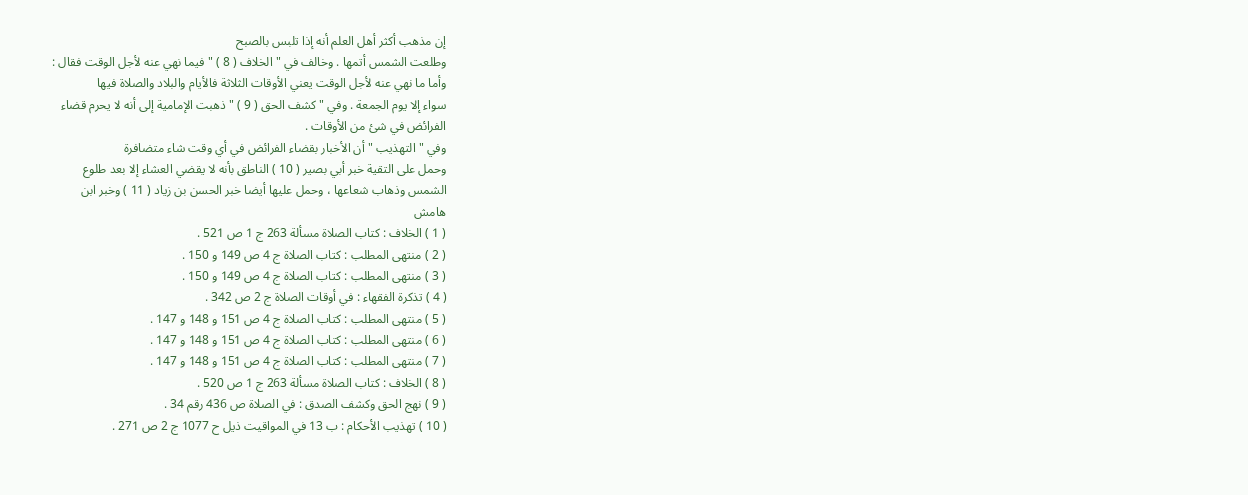إن مذهب أكثر أهل العلم أنه إذا تلبس بالصبح
وطلعت الشمس أتمها . وخالف في " الخلاف ( 8 ) " فيما نهي عنه لأجل الوقت فقال :
وأما ما نهي عنه لأجل الوقت يعني الأوقات الثلاثة فالأيام والبلاد والصلاة فيها
سواء إلا يوم الجمعة . وفي " كشف الحق ( 9 ) " ذهبت الإمامية إلى أنه لا يحرم قضاء
الفرائض في شئ من الأوقات .
وفي " التهذيب " أن الأخبار بقضاء الفرائض في أي وقت شاء متضافرة
وحمل على التقية خبر أبي بصير ( 10 ) الناطق بأنه لا يقضي العشاء إلا بعد طلوع
الشمس وذهاب شعاعها ، وحمل عليها أيضا خبر الحسن بن زياد ( 11 ) وخبر ابن
هامش
( 1 ) الخلاف : كتاب الصلاة مسألة 263 ج 1 ص 521 .
( 2 ) منتهى المطلب : كتاب الصلاة ج 4 ص 149 و 150 .
( 3 ) منتهى المطلب : كتاب الصلاة ج 4 ص 149 و 150 .
( 4 ) تذكرة الفقهاء : في أوقات الصلاة ج 2 ص 342 .
( 5 ) منتهى المطلب : كتاب الصلاة ج 4 ص 151 و 148 و 147 .
( 6 ) منتهى المطلب : كتاب الصلاة ج 4 ص 151 و 148 و 147 .
( 7 ) منتهى المطلب : كتاب الصلاة ج 4 ص 151 و 148 و 147 .
( 8 ) الخلاف : كتاب الصلاة مسألة 263 ج 1 ص 520 .
( 9 ) نهج الحق وكشف الصدق : في الصلاة ص 436 رقم 34 .
( 10 ) تهذيب الأحكام : ب 13 في المواقيت ذيل ح 1077 ج 2 ص 271 .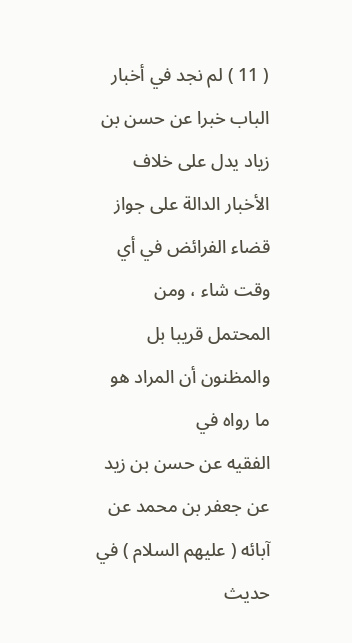( 11 ) لم نجد في أخبار الباب خبرا عن حسن بن زياد يدل على خلاف الأخبار الدالة على جواز
قضاء الفرائض في أي وقت شاء ، ومن المحتمل قريبا بل والمظنون أن المراد هو ما رواه في
الفقيه عن حسن بن زيد عن جعفر بن محمد عن آبائه ( عليهم السلام ) في حديث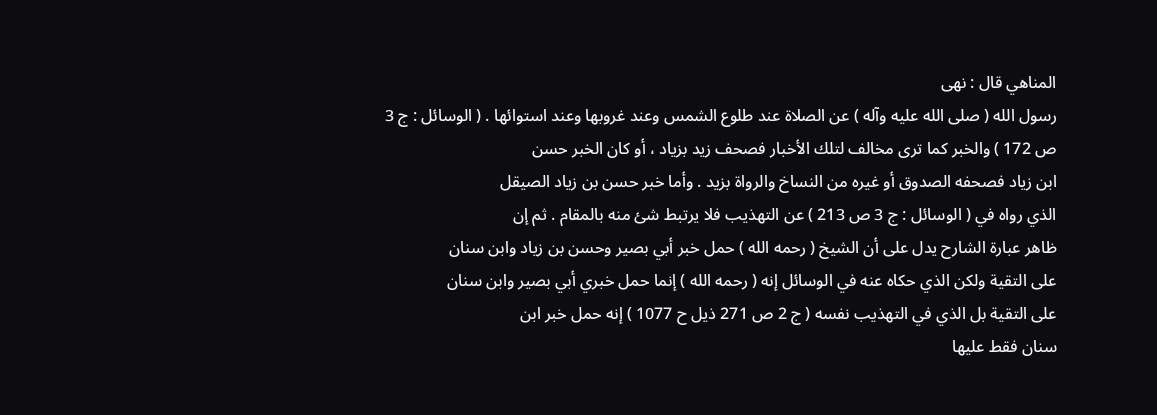المناهي قال : نهى
رسول الله ( صلى الله عليه وآله ) عن الصلاة عند طلوع الشمس وعند غروبها وعند استوائها . ( الوسائل : ج 3
ص 172 ) والخبر كما ترى مخالف لتلك الأخبار فصحف زيد بزياد ، أو كان الخبر حسن
ابن زياد فصحفه الصدوق أو غيره من النساخ والرواة بزيد . وأما خبر حسن بن زياد الصيقل
الذي رواه في ( الوسائل : ج 3 ص 213 ) عن التهذيب فلا يرتبط شئ منه بالمقام . ثم إن
ظاهر عبارة الشارح يدل على أن الشيخ ( رحمه الله ) حمل خبر أبي بصير وحسن بن زياد وابن سنان
على التقية ولكن الذي حكاه عنه في الوسائل إنه ( رحمه الله ) إنما حمل خبري أبي بصير وابن سنان
على التقية بل الذي في التهذيب نفسه ( ج 2 ص 271 ذيل ح 1077 ) إنه حمل خبر ابن
سنان فقط عليها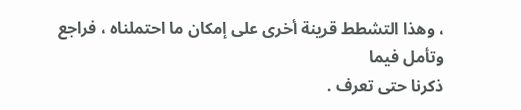، وهذا التشطط قرينة أخرى على إمكان ما احتملناه ، فراجع وتأمل فيما
ذكرنا حتى تعرف .